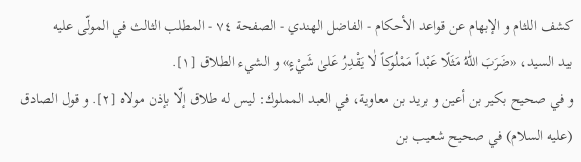كشف اللثام و الإبهام عن قواعد الأحكام - الفاضل الهندي - الصفحة ٧٤ - المطلب الثالث في المولّى عليه
بيد السيد، «ضَرَبَ اللّٰهُ مَثَلًا عَبْداً مَمْلُوكاً لٰا يَقْدِرُ عَلىٰ شَيْءٍ» و الشيء الطلاق [١].
و في صحيح بكير بن أعين و بريد بن معاوية، في العبد المملوك: ليس له طلاق إلّا بإذن مولاه [٢]. و قول الصادق (عليه السلام) في صحيح شعيب بن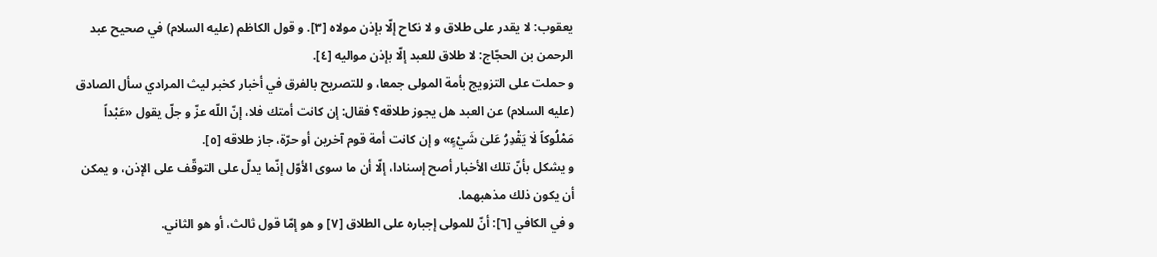يعقوب: لا يقدر على طلاق و لا نكاح إلّا بإذن مولاه [٣]. و قول الكاظم (عليه السلام) في صحيح عبد الرحمن بن الحجّاج: لا طلاق للعبد إلّا بإذن مواليه [٤].
و حملت على التزويج بأمة المولى جمعا، و للتصريح بالفرق في أخبار كخبر ليث المرادي سأل الصادق (عليه السلام) عن العبد هل يجوز طلاقه؟ فقال: إن كانت أمتك فلا، إنّ اللّه عزّ و جلّ يقول «عَبْداً مَمْلُوكاً لٰا يَقْدِرُ عَلىٰ شَيْءٍ» و إن كانت أمة قوم آخرين أو حرّة، جاز طلاقه [٥].
و يشكل بأنّ تلك الأخبار أصح إسنادا، إلّا أن ما سوى الأوّل إنّما يدلّ على التوقّف على الإذن، و يمكن أن يكون ذلك مذهبهما.
و في الكافي [٦]: أنّ للمولى إجباره على الطلاق [٧] و هو إمّا قول ثالث، أو هو الثاني.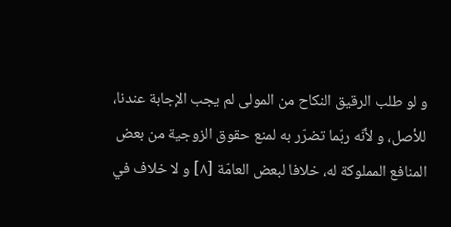و لو طلب الرقيق النكاح من المولى لم يجب الإجابة عندنا، للأصل، و لأنّه ربّما تضرّر به لمنع حقوق الزوجية من بعض المنافع المملوكة له، خلافا لبعض العامّة [٨] و لا خلاف في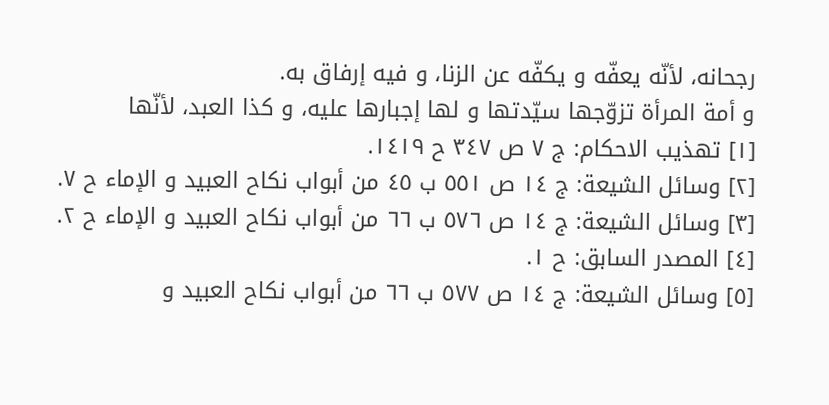رجحانه، لأنّه يعفّه و يكفّه عن الزنا، و فيه إرفاق به.
و أمة المرأة تزوّجها سيّدتها و لها إجبارها عليه، و كذا العبد، لأنّها
[١] تهذيب الاحكام: ج ٧ ص ٣٤٧ ح ١٤١٩.
[٢] وسائل الشيعة: ج ١٤ ص ٥٥١ ب ٤٥ من أبواب نكاح العبيد و الإماء ح ٧.
[٣] وسائل الشيعة: ج ١٤ ص ٥٧٦ ب ٦٦ من أبواب نكاح العبيد و الإماء ح ٢.
[٤] المصدر السابق: ح ١.
[٥] وسائل الشيعة: ج ١٤ ص ٥٧٧ ب ٦٦ من أبواب نكاح العبيد و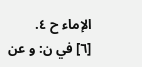الإماء ح ٤.
[٦] في ن: و عن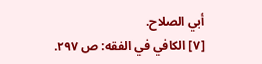أبي الصلاح.
[٧] الكافي في الفقه: ص ٢٩٧.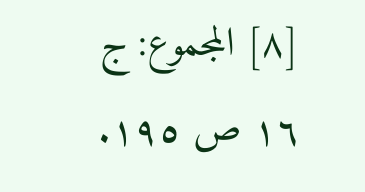[٨] المجموع: ج ١٦ ص ١٩٥.